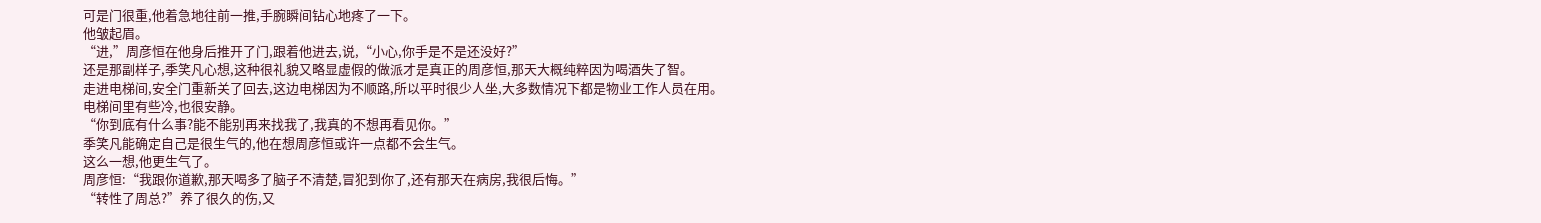可是门很重,他着急地往前一推,手腕瞬间钻心地疼了一下。
他皱起眉。
“进,”周彦恒在他身后推开了门,跟着他进去,说,“小心,你手是不是还没好?”
还是那副样子,季笑凡心想,这种很礼貌又略显虚假的做派才是真正的周彦恒,那天大概纯粹因为喝酒失了智。
走进电梯间,安全门重新关了回去,这边电梯因为不顺路,所以平时很少人坐,大多数情况下都是物业工作人员在用。
电梯间里有些冷,也很安静。
“你到底有什么事?能不能别再来找我了,我真的不想再看见你。”
季笑凡能确定自己是很生气的,他在想周彦恒或许一点都不会生气。
这么一想,他更生气了。
周彦恒:“我跟你道歉,那天喝多了脑子不清楚,冒犯到你了,还有那天在病房,我很后悔。”
“转性了周总?”养了很久的伤,又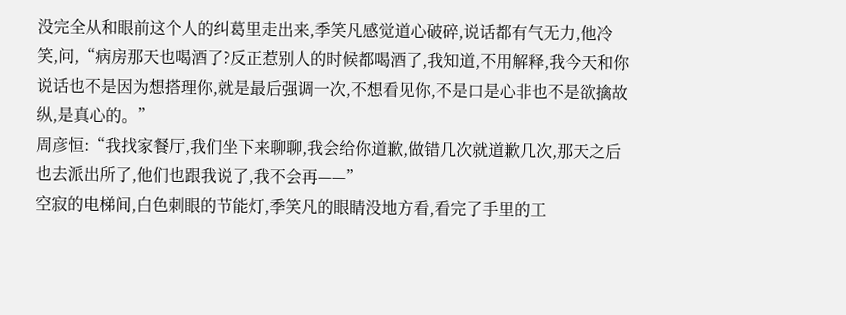没完全从和眼前这个人的纠葛里走出来,季笑凡感觉道心破碎,说话都有气无力,他冷笑,问,“病房那天也喝酒了?反正惹别人的时候都喝酒了,我知道,不用解释,我今天和你说话也不是因为想搭理你,就是最后强调一次,不想看见你,不是口是心非也不是欲擒故纵,是真心的。”
周彦恒:“我找家餐厅,我们坐下来聊聊,我会给你道歉,做错几次就道歉几次,那天之后也去派出所了,他们也跟我说了,我不会再——”
空寂的电梯间,白色刺眼的节能灯,季笑凡的眼睛没地方看,看完了手里的工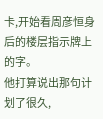卡,开始看周彦恒身后的楼层指示牌上的字。
他打算说出那句计划了很久,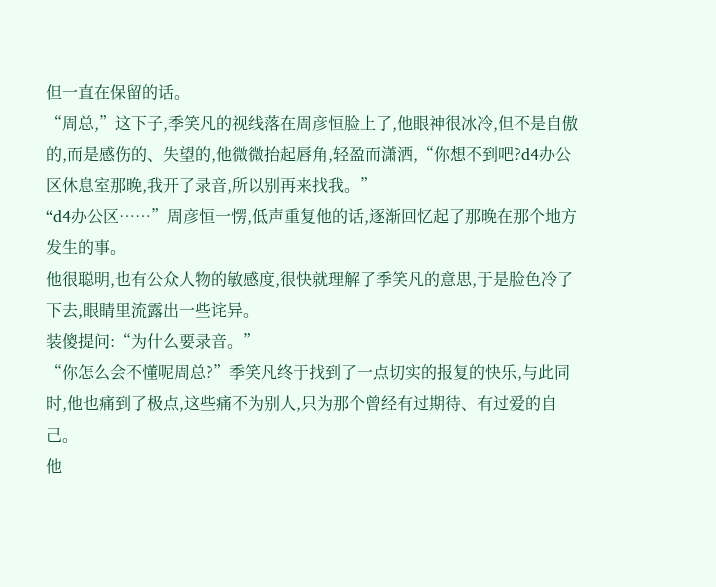但一直在保留的话。
“周总,”这下子,季笑凡的视线落在周彦恒脸上了,他眼神很冰冷,但不是自傲的,而是感伤的、失望的,他微微抬起唇角,轻盈而潇洒,“你想不到吧?d4办公区休息室那晚,我开了录音,所以别再来找我。”
“d4办公区……”周彦恒一愣,低声重复他的话,逐渐回忆起了那晚在那个地方发生的事。
他很聪明,也有公众人物的敏感度,很快就理解了季笑凡的意思,于是脸色冷了下去,眼睛里流露出一些诧异。
装傻提问:“为什么要录音。”
“你怎么会不懂呢周总?”季笑凡终于找到了一点切实的报复的快乐,与此同时,他也痛到了极点,这些痛不为别人,只为那个曾经有过期待、有过爱的自己。
他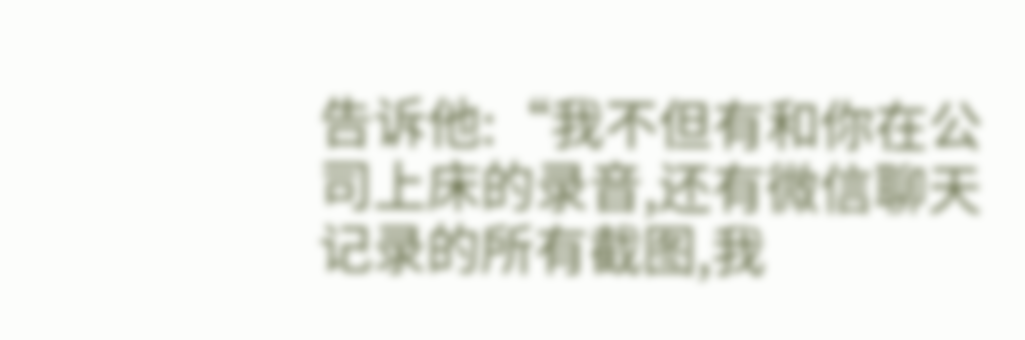告诉他:“我不但有和你在公司上床的录音,还有微信聊天记录的所有截图,我